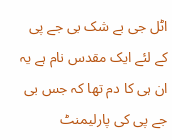اٹل جی بے شک بی جے پی کے لئے ایک مقدس نام ہے یہ ان ہی کا دم تھا کہ جس بی جے پی کی پارلیمنٹ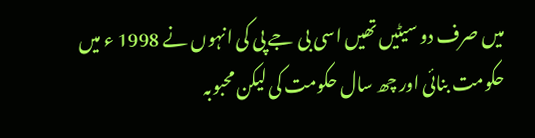میں صرف دو سیٹیں تھیں اسی بی جے پی کی انہوں نے 1998 ء میں حکومت بنائی اور چھ سال حکومت کی لیکن محبوبہ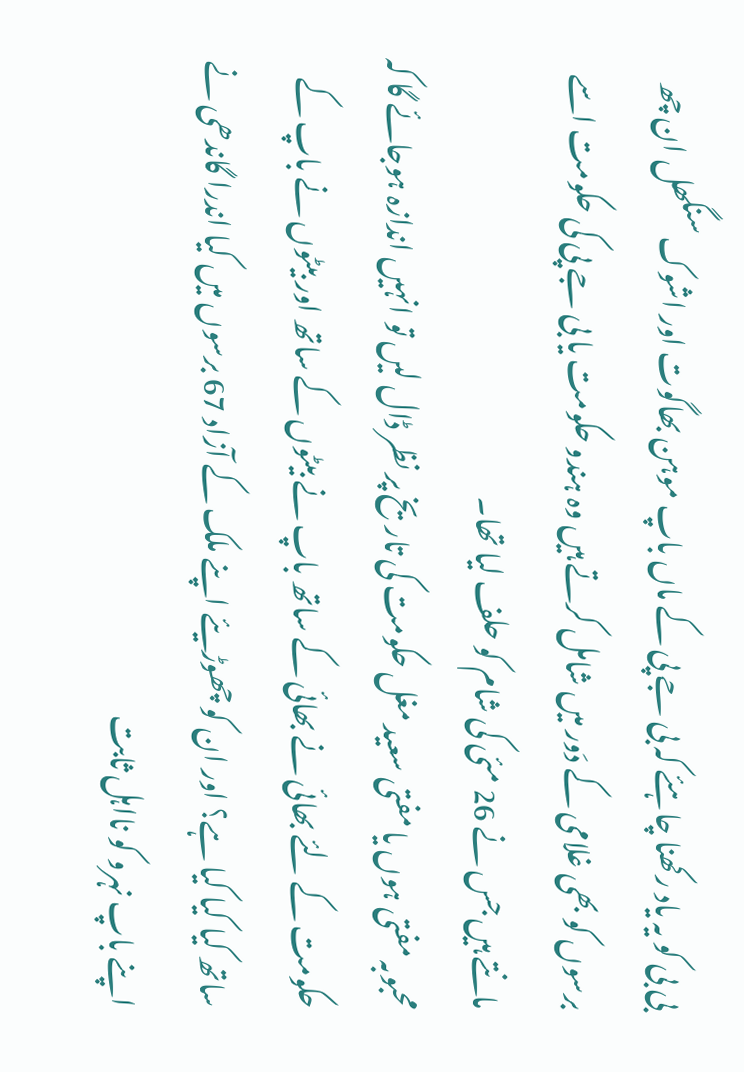بی بی کو یہ یاد رکھنا چاہئے کہ بی جے پی کے ماں باپ موہن بھاگوت اور اشوک سنگھل ان چھ برسوں کو بھی غلامی کے دَور میں شامل کرتے ہیں وہ ہندو حکومت یا بی جے پی کی حکومت اسے مانتے ہیں جس نے 26 مئی کی شام کو حلف لیا تھا۔
محبوبہ مفتی ہوں یا مفتی سعید مغل حکومت کی تاریخ پر نظر ڈال لیں تو انہیں اندازہ ہوجائے گا کہ حکومت کے لئے بھائی نے بھائی کے ساتھ باپ نے بیٹوں کے ساتھ اور بیٹوں نے باپ کے ساتھ کیا کیا کیا ہے؟ اور ان کو چھوڑیئے اپنے ملک کے آزاد 67 برسوں میں کیا اندرا گاندھی نے اپنے باپ نہرو کو نااہل ثابت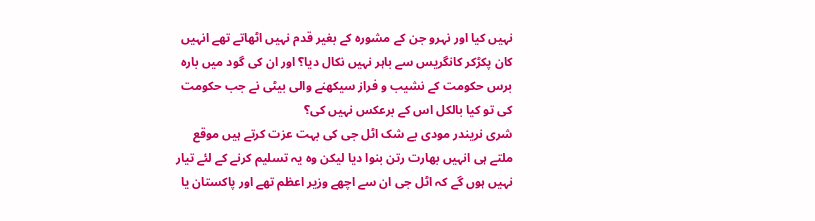نہیں کیا اور نہرو جن کے مشورہ کے بغیر قدم نہیں اٹھاتے تھے انہیں کان پکڑکر کانگریس سے باہر نہیں نکال دیا؟ اور ان کی گود میں بارہ برس حکومت کے نشیب و فراز سیکھنے والی بیٹی نے جب حکومت کی تو کیا بالکل اس کے برعکس نہیں کی؟
شری نریندر مودی بے شک اٹل جی کی بہت عزت کرتے ہیں موقع ملتے ہی انہیں بھارت رتن بنوا دیا لیکن وہ یہ تسلیم کرنے کے لئے تیار نہیں ہوں گے کہ اٹل جی ان سے اچھے وزیر اعظم تھے اور پاکستان یا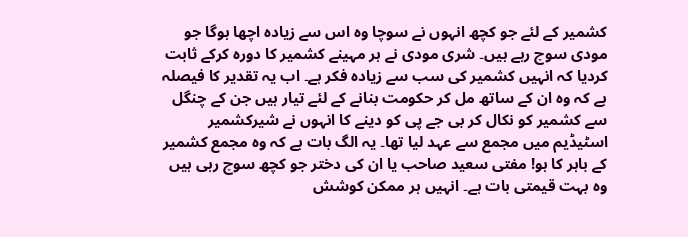کشمیر کے لئے جو کچھ انہوں نے سوچا وہ اس سے زیادہ اچھا ہوگا جو مودی سوچ رہے ہیں۔ شری مودی نے ہر مہینے کشمیر کا دورہ کرکے ثابت کردیا کہ انہیں کشمیر کی سب سے زیادہ فکر ہے۔ اب یہ تقدیر کا فیصلہ ہے کہ وہ ان کے ساتھ مل کر حکومت بنانے کے لئے تیار ہیں جن کے چنگل سے کشمیر کو نکال کر بی جے پی کو دینے کا انہوں نے شیرکشمیر اسٹیڈیم میں مجمع سے عہد لیا تھا۔ یہ الگ بات ہے کہ وہ مجمع کشمیر کے باہر کا ہو! مفتی سعید صاحب یا ان کی دختر جو کچھ سوچ رہی ہیں وہ بہت قیمتی بات ہے۔ انہیں ہر ممکن کوشش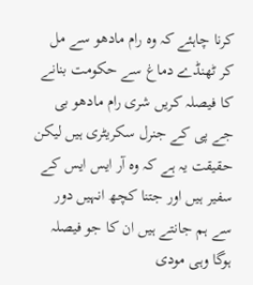کرنا چاہئے کہ وہ رام مادھو سے مل کر ٹھنڈے دماغ سے حکومت بنانے کا فیصلہ کریں شری رام مادھو بی جے پی کے جنرل سکریٹری ہیں لیکن حقیقت یہ ہے کہ وہ آر ایس ایس کے سفیر ہیں اور جتنا کچھ انہیں دور سے ہم جانتے ہیں ان کا جو فیصلہ ہوگا وہی مودی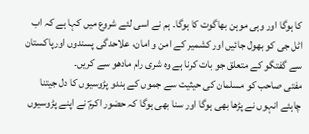کا ہوگا اور وہی موہن بھاگوت کا ہوگا۔ ہم نے اسی لئے شروع میں کہا ہے کہ اب اٹل جی کو بھول جائیں اور کشمیر کے امن و امان، علاحدگی پسندوں اورپاکستان سے گفتگو کے متعلق جو بات کرنا ہے وہ شری رام مادھو سے کریں۔
مفتی صاحب کو مسلمان کی حیثیت سے جموں کے ہندو پڑوسیوں کا دل جیتنا چاہئے انہوں نے پڑھا بھی ہوگا اور سنا بھی ہوگا کہ حضور اکرمؐ نے اپنے پڑوسیوں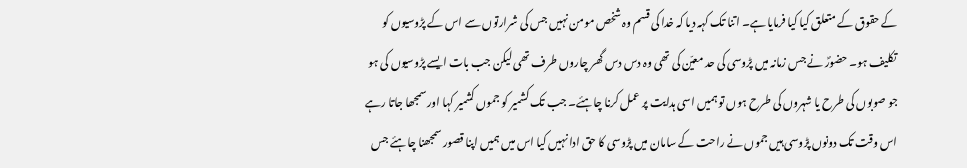کے حقوق کے متعلق کیا کیا فرمایا ہے۔ اتنا تک کہہ دیا کہ خدا کی قسم وہ شخص مومن نہیں جس کی شرارتوں سے اس کے پڑوسیوں کو تکلیف ہو۔ حضورؐ نے جس زمانہ میں پڑوسی کی حد معیّن کی تھی وہ دس دس گھر چاروں طرف تھی لیکن جب بات ایسے پڑوسیوں کی ہو جو صوبوں کی طرح یا شہروں کی طرح ہوں تو ہمیں اسی ہدایت پر عمل کرنا چاہئے۔ جب تک کشمیر کو جموں کشمیر کہا اور سمجھا جاتا رہے اس وقت تک دونوں پڑوسی ہیں جموں نے راحت کے سامان میں پڑوسی کا حق ادا نہیں کیا اس میں ہمیں اپنا قصور سمجھنا چاہئے جس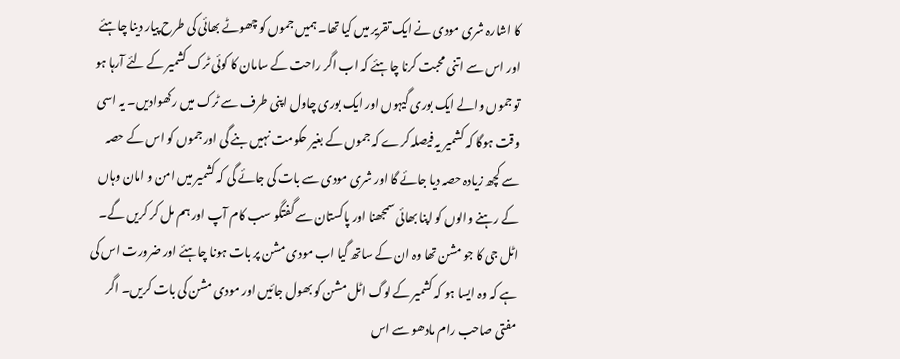کا اشارہ شری مودی نے ایک تقریر میں کیا تھا۔ ہمیں جموں کو چھوٹے بھائی کی طرح پیار دینا چاہئے اور اس سے اتنی محبت کرنا چاہئے کہ اب اگر راحت کے سامان کا کوئی ٹرک کشمیر کے لئے آرہا ہو تو جموں والے ایک بوری گیہوں اور ایک بوری چاول اپنی طرف سے ٹرک میں رکھوادیں۔ یہ اسی وقت ہوگا کہ کشمیر یہ فیصلہ کرے کہ جموں کے بغیر حکومت نہیں بنے گی اور جموں کو اس کے حصہ سے کچھ زیادہ حصہ دیا جائے گا اور شری مودی سے بات کی جائے گی کہ کشمیر میں امن و امان وہاں کے رہنے والوں کو اپنا بھائی سمجھنا اور پاکستان سے گفتگو سب کام آپ اور ہم مل کر کریں گے۔ اٹل جی کا جو مشن تھا وہ ان کے ساتھ گیا اب مودی مشن پر بات ہونا چاہئے اور ضرورت اس کی ہے کہ وہ ایسا ہو کہ کشمیر کے لوگ اٹل مشن کو بھول جائیں اور مودی مشن کی بات کریں۔ اگر مفتی صاحب رام مادھو سے اس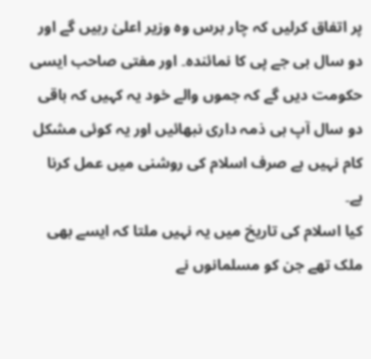پر اتفاق کرلیں کہ چار برس وہ وزیر اعلیٰ رہیں گے اور دو سال بی جے پی کا نمائندہ۔ اور مفتی صاحب ایسی حکومت دیں گے کہ جموں والے خود یہ کہیں کہ باقی دو سال آپ ہی ذمہ داری نبھائیں اور یہ کوئی مشکل کام نہیں ہے صرف اسلام کی روشنی میں عمل کرنا ہے۔
کیا اسلام کی تاریخ میں یہ نہیں ملتا کہ ایسے بھی ملک تھے جن کو مسلمانوں نے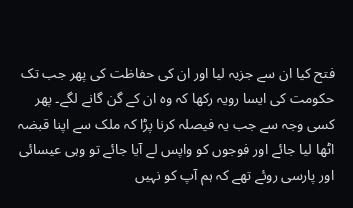فتح کیا ان سے جزیہ لیا اور ان کی حفاظت کی پھر جب تک حکومت کی ایسا رویہ رکھا کہ وہ ان کے گن گانے لگے۔ پھر کسی وجہ سے جب یہ فیصلہ کرنا پڑا کہ ملک سے اپنا قبضہ اٹھا لیا جائے اور فوجوں کو واپس لے آیا جائے تو وہی عیسائی اور پارسی روئے تھے کہ ہم آپ کو نہیں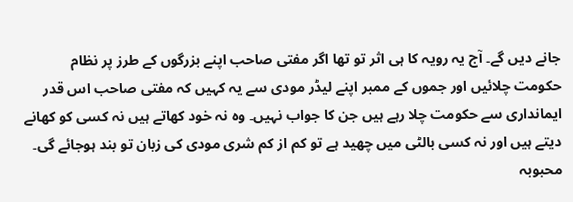جانے دیں گے۔ آج یہ رویہ کا ہی اثر تو تھا اگر مفتی صاحب اپنے بزرگوں کے طرز پر نظام حکومت چلائیں اور جموں کے ممبر اپنے لیڈر مودی سے یہ کہیں کہ مفتی صاحب اس قدر ایمانداری سے حکومت چلا رہے ہیں جن کا جواب نہیں۔ وہ نہ خود کھاتے ہیں نہ کسی کو کھانے دیتے ہیں اور نہ کسی بالٹی میں چھید ہے تو کم از کم شری مودی کی زبان تو بند ہوجائے گی۔
محبوبہ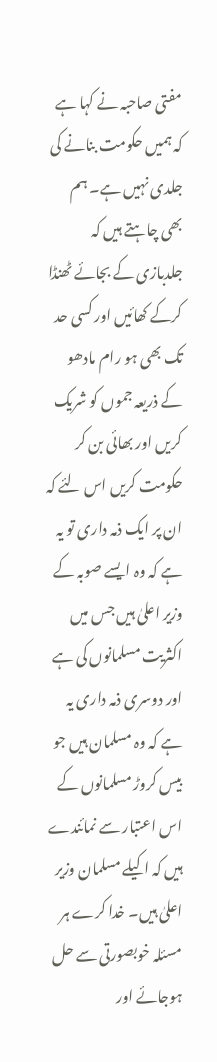مفتی صاحبہ نے کہا ہے کہ ہمیں حکومت بنانے کی جلدی نہیں ہے۔ ہم بھی چاہتے ہیں کہ جلدبازی کے بجائے ٹھنڈا کرکے کھائیں اور کسی حد تک بھی ہو رام مادھو کے ذریعہ جموں کو شریک کریں اور بھائی بن کر حکومت کریں اس لئے کہ ان پر ایک ذمہ داری تو یہ ہے کہ وہ ایسے صوبہ کے وزیر اعلیٰ ہیں جس میں اکثریت مسلمانوں کی ہے اور دوسری ذمہ داری یہ ہے کہ وہ مسلمان ہیں جو بیس کروڑ مسلمانوں کے اس اعتبار سے نمائندے ہیں کہ اکیلے مسلمان وزیر اعلیٰ ہیں۔ خدا کرے ہر مسئلہ خوبصورتی سے حل ہوجائے اور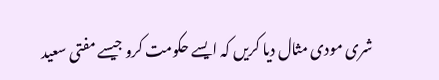شری مودی مثال دیا کریں کہ ایسے حکومت کرو جیسے مفتی سعید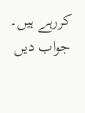کررہے ہیں۔
جواب دیں